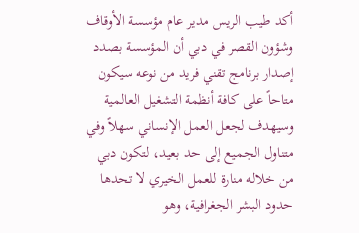أكد طيب الريس مدير عام مؤسسة الأوقاف وشؤون القصر في دبي أن المؤسسة بصدد إصدار برنامج تقني فريد من نوعه سيكون متاحاً على كافة أنظمة التشغيل العالمية وسيهدف لجعل العمل الإنساني سهلاً وفي متناول الجميع إلى حد بعيد، لتكون دبي من خلاله منارة للعمل الخيري لا تحدها حدود البشر الجغرافية، وهو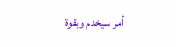أمر سيخدم وبقوة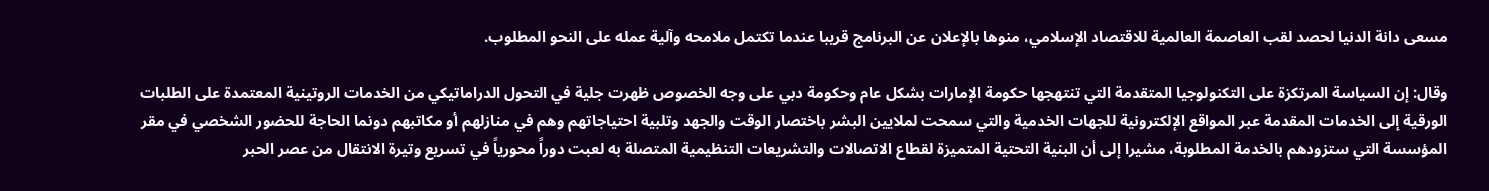مسعى دانة الدنيا لحصد لقب العاصمة العالمية للاقتصاد الإسلامي، منوها بالإعلان عن البرنامج قريبا عندما تكتمل ملامحه وآلية عمله على النحو المطلوب.

وقال: إن السياسة المرتكزة على التكنولوجيا المتقدمة التي تنتهجها حكومة الإمارات بشكل عام وحكومة دبي على وجه الخصوص ظهرت جلية في التحول الدراماتيكي من الخدمات الروتينية المعتمدة على الطلبات الورقية إلى الخدمات المقدمة عبر المواقع الإلكترونية للجهات الخدمية والتي سمحت لملايين البشر باختصار الوقت والجهد وتلبية احتياجاتهم وهم في منازلهم أو مكاتبهم دونما الحاجة للحضور الشخصي في مقر المؤسسة التي ستزودهم بالخدمة المطلوبة، مشيرا إلى أن البنية التحتية المتميزة لقطاع الاتصالات والتشريعات التنظيمية المتصلة به لعبت دوراً محورياً في تسريع وتيرة الانتقال من عصر الحبر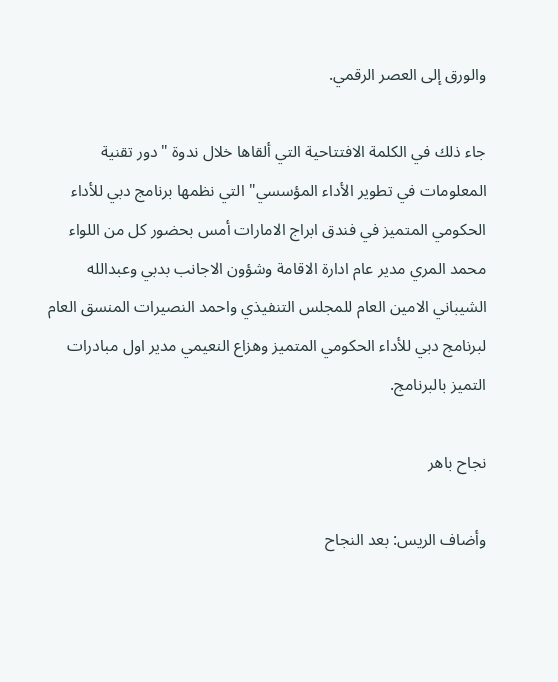والورق إلى العصر الرقمي.

جاء ذلك في الكلمة الافتتاحية التي ألقاها خلال ندوة "دور تقنية المعلومات في تطوير الأداء المؤسسي" التي نظمها برنامج دبي للأداء الحكومي المتميز في فندق ابراج الامارات أمس بحضور كل من اللواء محمد المري مدير عام ادارة الاقامة وشؤون الاجانب بدبي وعبدالله الشيباني الامين العام للمجلس التنفيذي واحمد النصيرات المنسق العام لبرنامج دبي للأداء الحكومي المتميز وهزاع النعيمي مدير اول مبادرات التميز بالبرنامج.

نجاح باهر

وأضاف الريس: بعد النجاح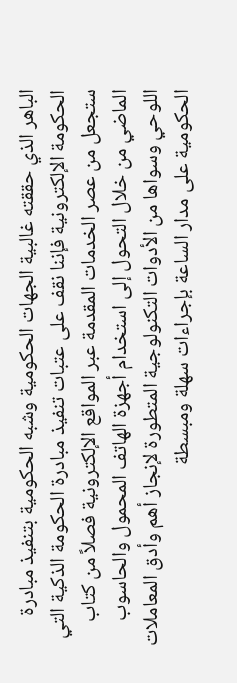الباهر الذي حققته غالبية الجهات الحكومية وشبه الحكومية بتنفيذ مبادرة الحكومة الإلكترونية فإننا نقف على عتبات تنفيذ مبادرة الحكومة الذكية التي ستجعل من عصر الخدمات المقدمة عبر المواقع الإلكترونية فصلاً من كتاب الماضي من خلال التحول إلى استخدام أجهزة الهاتف المحمول والحاسوب اللوحي وسواها من الأدوات التكنولوجية المتطورة لإنجاز أهم وأدق المعاملات الحكومية على مدار الساعة بإجراءات سهلة ومبسطة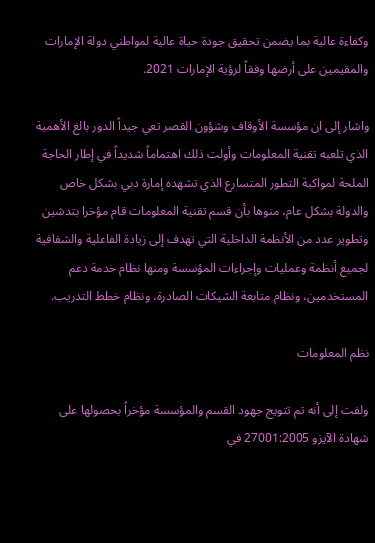وكفاءة عالية بما يضمن تحقيق جودة حياة عالية لمواطني دولة الإمارات والمقيمين على أرضها وفقاً لرؤية الإمارات 2021.

واشار إلى ان مؤسسة الأوقاف وشؤون القصر تعي جيداً الدور بالغ الأهمية الذي تلعبه تقنية المعلومات وأولت ذلك اهتماماً شديداً في إطار الحاجة الملحة لمواكبة التطور المتسارع الذي تشهده إمارة دبي بشكل خاص والدولة بشكل عام، منوها بأن قسم تقنية المعلومات قام مؤخرا بتدشين وتطوير عدد من الأنظمة الداخلية التي تهدف إلى زيادة الفاعلية والشفافية لجميع أنظمة وعمليات وإجراءات المؤسسة ومنها نظام خدمة دعم المستخدمين، ونظام متابعة الشيكات الصادرة، ونظام خطط التدريب.

نظم المعلومات

ولفت إلى أنه تم تتويج جهود القسم والمؤسسة مؤخراً بحصولها على شهادة الآيزو 27001:2005 في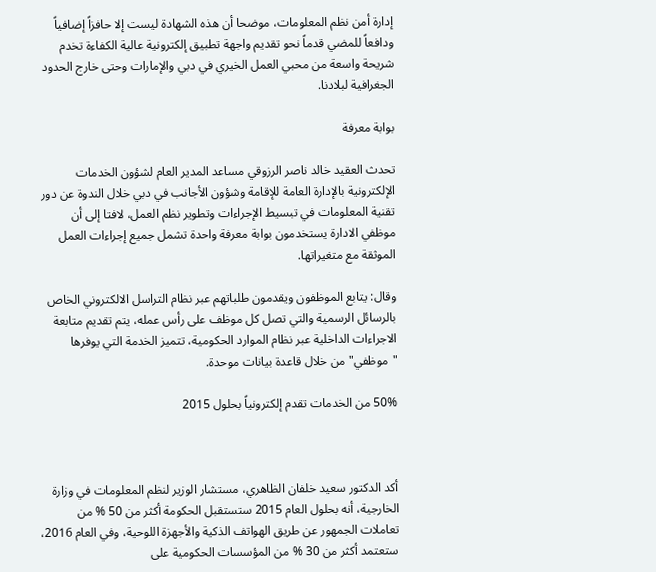إدارة أمن نظم المعلومات، موضحا أن هذه الشهادة ليست إلا حافزاً إضافياً ودافعاً للمضي قدماً نحو تقديم واجهة تطبيق إلكترونية عالية الكفاءة تخدم شريحة واسعة من محبي العمل الخيري في دبي والإمارات وحتى خارج الحدود الجغرافية لبلادنا.

بوابة معرفة

تحدث العقيد خالد ناصر الرزوقي مساعد المدير العام لشؤون الخدمات الإلكترونية بالإدارة العامة للإقامة وشؤون الأجانب في دبي خلال الندوة عن دور تقنية المعلومات في تبسيط الإجراءات وتطوير نظم العمل، لافتا إلى أن موظفي الادارة يستخدمون بوابة معرفة واحدة تشمل جميع إجراءات العمل الموثقة مع متغيراتها.

وقال: يتابع الموظفون ويقدمون طلباتهم عبر نظام التراسل الالكتروني الخاص بالرسائل الرسمية والتي تصل كل موظف على رأس عمله، يتم تقديم متابعة الاجراءات الداخلية عبر نظام الموارد الحكومية، تتميز الخدمة التي يوفرها "موظفي" من خلال قاعدة بيانات موحدة.

50% من الخدمات تقدم إلكترونياً بحلول 2015



أكد الدكتور سعيد خلفان الظاهري، مستشار الوزير لنظم المعلومات في وزارة الخارجية، أنه بحلول العام 2015 ستستقبل الحكومة أكثر من 50 % من تعاملات الجمهور عن طريق الهواتف الذكية والأجهزة اللوحية، وفي العام 2016، ستعتمد أكثر من 30 % من المؤسسات الحكومية على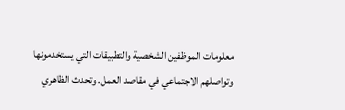معلومات الموظفين الشخصية والتطبيقات التي يستخدمونها وتواصلهم الاجتماعي في مقاصد العمل. وتحدث الظاهري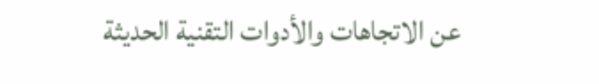عن الاتجاهات والأدوات التقنية الحديثة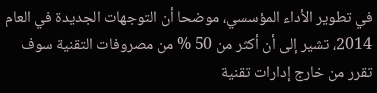في تطوير الأداء المؤسسي، موضحا أن التوجهات الجديدة في العام 2014، تشير إلى أن أكثر من 50 % من مصروفات التقنية سوف تقرر من خارج إدارات تقنية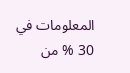المعلومات في 30 % من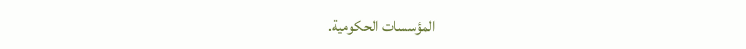المؤسسات الحكومية.